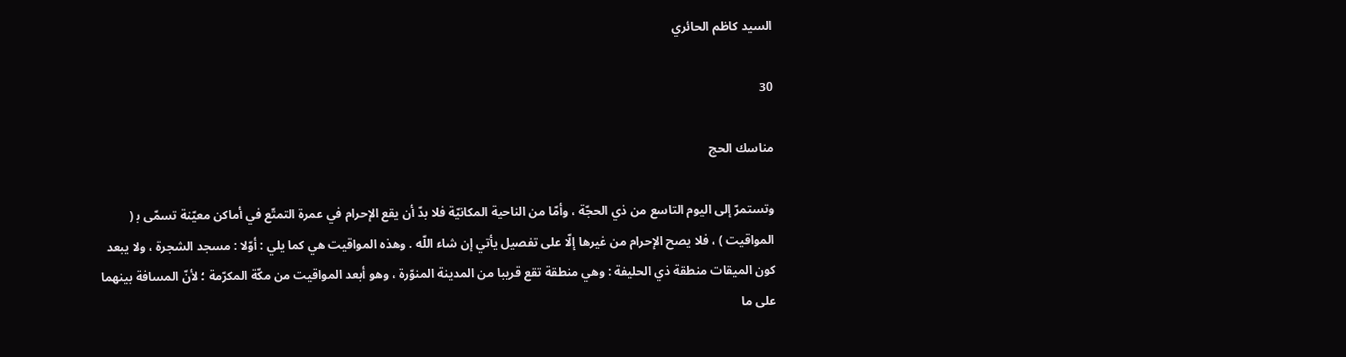السيد كاظم الحائري

30

مناسك الحج

وتستمرّ إلى اليوم التاسع من ذي الحجّة ، وأمّا من الناحية المكانيّة فلا بدّ أن يقع الإحرام في عمرة التمتّع في أماكن معيّنة تسمّى ب‍ ( المواقيت ) ، فلا يصح الإحرام من غيرها إلّا على تفصيل يأتي إن شاء اللّه . وهذه المواقيت هي كما يلي : أوّلا : مسجد الشجرة ، ولا يبعد كون الميقات منطقة ذي الحليفة : وهي منطقة تقع قريبا من المدينة المنوّرة ، وهو أبعد المواقيت من مكّة المكرّمة ؛ لأنّ المسافة بينهما على ما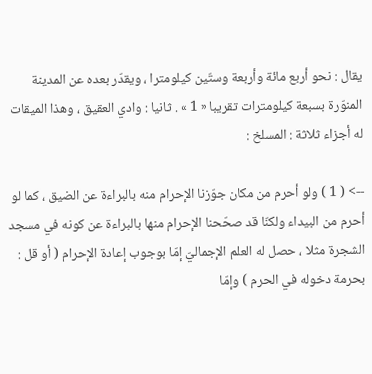يقال : نحو أربع مائة وأربعة وستّين كيلومترا ، ويقدّر بعده عن المدينة المنوّرة بسبعة كيلومترات تقريبا « 1 » . ثانيا : وادي العقيق ، وهذا الميقات له أجزاء ثلاثة : المسلخ :

--> ( 1 ) ولو أحرم من مكان جوّزنا الإحرام منه بالبراءة عن الضيق ، كما لو أحرم من البيداء ولكنّا قد صحّحنا الإحرام منها بالبراءة عن كونه في مسجد الشجرة مثلا ، حصل له العلم الإجماليّ إمّا بوجوب إعادة الإحرام ( أو قل : بحرمة دخوله في الحرم ) وإمّا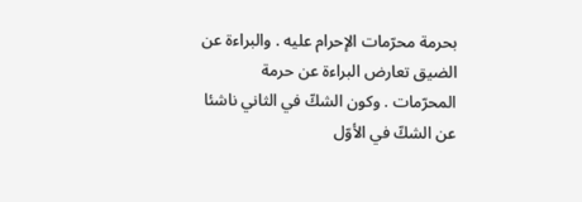بحرمة محرّمات الإحرام عليه . والبراءة عن الضيق تعارض البراءة عن حرمة المحرّمات . وكون الشكّ في الثاني ناشئا عن الشكّ في الأوّل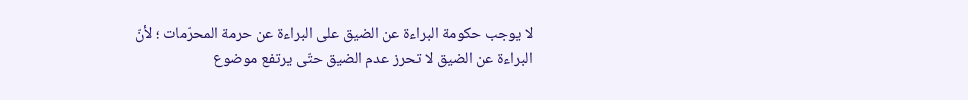لا يوجب حكومة البراءة عن الضيق على البراءة عن حرمة المحرّمات ؛ لأنّ البراءة عن الضيق لا تحرز عدم الضيق حتّى يرتفع موضوع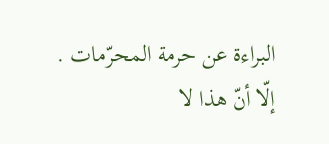البراءة عن حرمة المحرّمات . إلّا أنّ هذا لا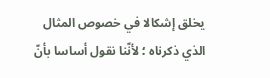يخلق إشكالا في خصوص المثال الذي ذكرناه ؛ لأنّنا نقول أساسا بأنّ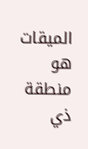الميقات هو منطقة ذي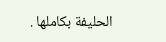الحليفة بكاملها .